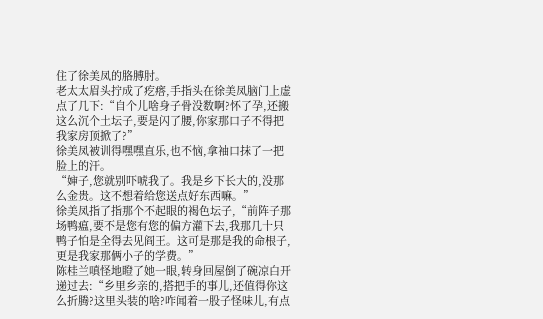住了徐美凤的胳膊肘。
老太太眉头拧成了疙瘩,手指头在徐美凤脑门上虚点了几下:“自个儿啥身子骨没数啊?怀了孕,还搬这么沉个土坛子,要是闪了腰,你家那口子不得把我家房顶掀了?”
徐美凤被训得嘿嘿直乐,也不恼,拿袖口抹了一把脸上的汗。
“婶子,您就别吓唬我了。我是乡下长大的,没那么金贵。这不想着给您送点好东西嘛。”
徐美凤指了指那个不起眼的褐色坛子,“前阵子那场鸭瘟,要不是您有您的偏方灌下去,我那几十只鸭子怕是全得去见阎王。这可是那是我的命根子,更是我家那俩小子的学费。”
陈桂兰嗔怪地瞪了她一眼,转身回屋倒了碗凉白开递过去:“乡里乡亲的,搭把手的事儿,还值得你这么折腾?这里头装的啥?咋闻着一股子怪味儿,有点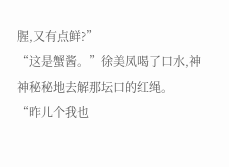腥,又有点鲜?”
“这是蟹酱。”徐美凤喝了口水,神神秘秘地去解那坛口的红绳。
“昨儿个我也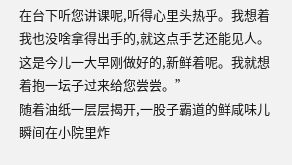在台下听您讲课呢,听得心里头热乎。我想着我也没啥拿得出手的,就这点手艺还能见人。这是今儿一大早刚做好的,新鲜着呢。我就想着抱一坛子过来给您尝尝。”
随着油纸一层层揭开,一股子霸道的鲜咸味儿瞬间在小院里炸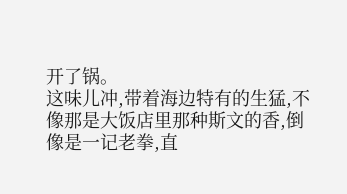开了锅。
这味儿冲,带着海边特有的生猛,不像那是大饭店里那种斯文的香,倒像是一记老拳,直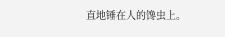直地锤在人的馋虫上。